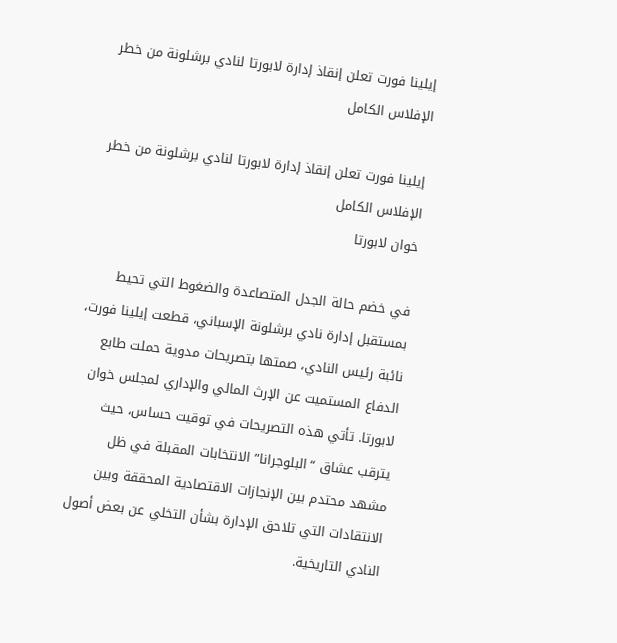إيلينا فورت تعلن إنقاذ إدارة لابورتا لنادي برشلونة من خطر الإفلاس الكامل

إيلينا فورت تعلن إنقاذ إدارة لابورتا لنادي برشلونة من خطر الإفلاس الكامل
خوان لابورتا

في خضم حالة الجدل المتصاعدة والضغوط التي تحيط بمستقبل إدارة نادي برشلونة الإسباني، قطعت إيلينا فورت، نائبة رئيس النادي، صمتها بتصريحات مدوية حملت طابع الدفاع المستميت عن الإرث المالي والإداري لمجلس خوان لابورتا. تأتي هذه التصريحات في توقيت حساس، حيث يترقب عشاق “البلوجرانا” الانتخابات المقبلة في ظل مشهد محتدم بين الإنجازات الاقتصادية المحققة وبين الانتقادات التي تلاحق الإدارة بشأن التخلي عن بعض أصول النادي التاريخية.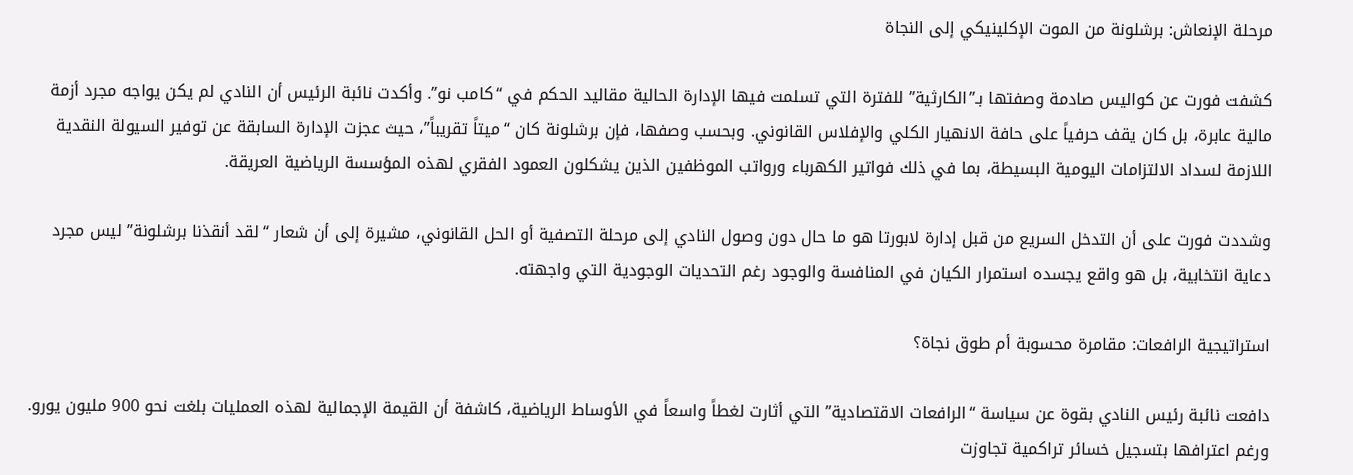مرحلة الإنعاش: برشلونة من الموت الإكلينيكي إلى النجاة

كشفت فورت عن كواليس صادمة وصفتها بـ”الكارثية” للفترة التي تسلمت فيها الإدارة الحالية مقاليد الحكم في “كامب نو”. وأكدت نائبة الرئيس أن النادي لم يكن يواجه مجرد أزمة مالية عابرة، بل كان يقف حرفياً على حافة الانهيار الكلي والإفلاس القانوني. وبحسب وصفها، فإن برشلونة كان “ميتاً تقريباً”، حيث عجزت الإدارة السابقة عن توفير السيولة النقدية اللازمة لسداد الالتزامات اليومية البسيطة، بما في ذلك فواتير الكهرباء ورواتب الموظفين الذين يشكلون العمود الفقري لهذه المؤسسة الرياضية العريقة.

وشددت فورت على أن التدخل السريع من قبل إدارة لابورتا هو ما حال دون وصول النادي إلى مرحلة التصفية أو الحل القانوني، مشيرة إلى أن شعار “لقد أنقذنا برشلونة” ليس مجرد دعاية انتخابية، بل هو واقع يجسده استمرار الكيان في المنافسة والوجود رغم التحديات الوجودية التي واجهته.

استراتيجية الرافعات: مقامرة محسوبة أم طوق نجاة؟

دافعت نائبة رئيس النادي بقوة عن سياسة “الرافعات الاقتصادية” التي أثارت لغطاً واسعاً في الأوساط الرياضية، كاشفة أن القيمة الإجمالية لهذه العمليات بلغت نحو 900 مليون يورو. ورغم اعترافها بتسجيل خسائر تراكمية تجاوزت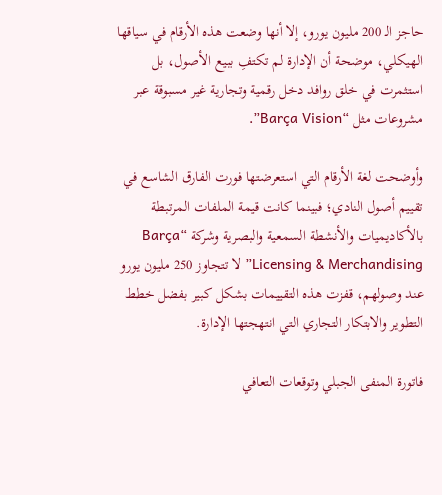حاجز الـ 200 مليون يورو، إلا أنها وضعت هذه الأرقام في سياقها الهيكلي، موضحة أن الإدارة لم تكتفِ ببيع الأصول، بل استثمرت في خلق روافد دخل رقمية وتجارية غير مسبوقة عبر مشروعات مثل “Barça Vision”.

وأوضحت لغة الأرقام التي استعرضتها فورت الفارق الشاسع في تقييم أصول النادي؛ فبينما كانت قيمة الملفات المرتبطة بالأكاديميات والأنشطة السمعية والبصرية وشركة “Barça Licensing & Merchandising” لا تتجاوز 250 مليون يورو عند وصولهم، قفزت هذه التقييمات بشكل كبير بفضل خطط التطوير والابتكار التجاري التي انتهجتها الإدارة.

فاتورة المنفى الجبلي وتوقعات التعافي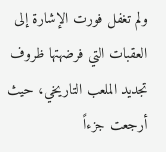ولم تغفل فورت الإشارة إلى العقبات التي فرضهتها ظروف تجديد الملعب التاريخي، حيث أرجعت جزءاً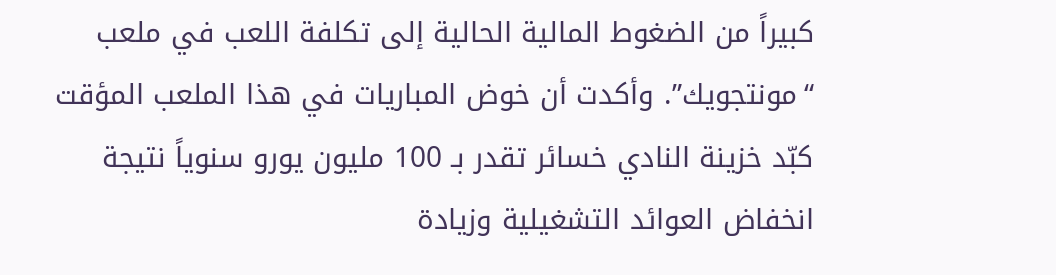كبيراً من الضغوط المالية الحالية إلى تكلفة اللعب في ملعب “مونتجويك”. وأكدت أن خوض المباريات في هذا الملعب المؤقت كبّد خزينة النادي خسائر تقدر بـ 100 مليون يورو سنوياً نتيجة انخفاض العوائد التشغيلية وزيادة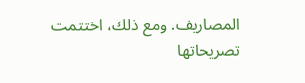المصاريف. ومع ذلك، اختتمت تصريحاتها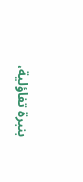بنبرة تفاؤلية،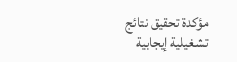مؤكدة تحقيق نتائج تشغيلية إيجابية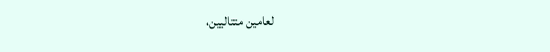لعامين متتاليين،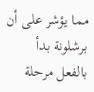مما يؤشر على أن برشلونة بدأ بالفعل مرحلة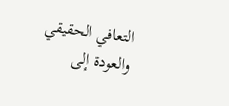التعافي الحقيقي والعودة إلى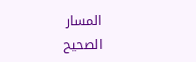المسار الصحيح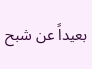بعيداً عن شبح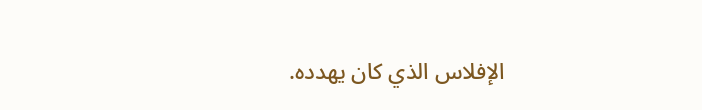الإفلاس الذي كان يهدده.